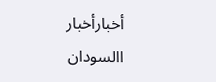أخبارأخبار االسودان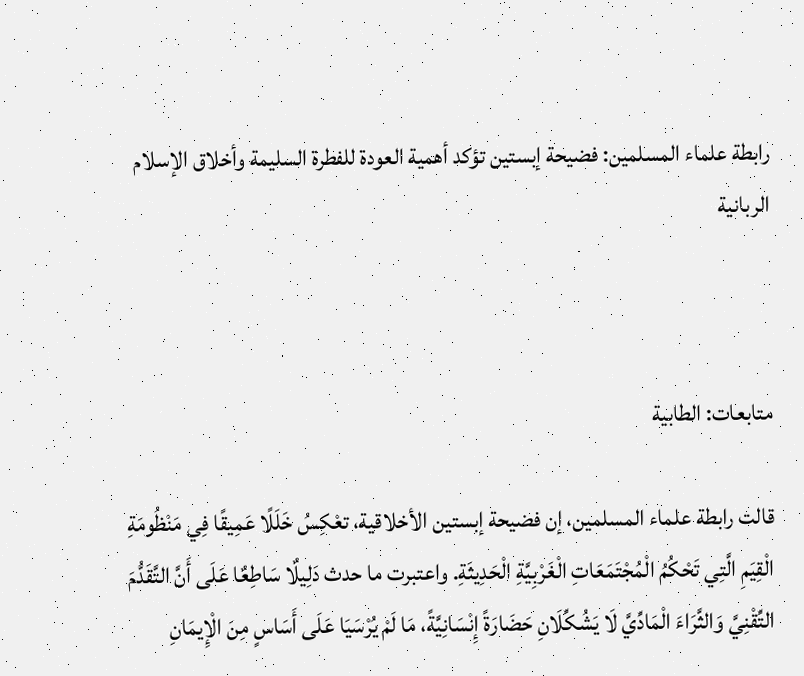رابطة علماء المسلمين: فضيحة إبستين تؤكد أهمية العودة للفطرة السليمة وأخلاق الإسلام الربانية



متابعات: الطابية

قالت رابطة علماء المسلمين، إن فضيحة إبستين الأخلاقية، تعْكِسُ خَلَلًا عَمِيقًا فِي مَنْظُومَةِ الْقِيَمِ الَّتِي تَحْكُمُ الْمُجْتَمَعَاتِ الْغَرْبِيَّةِ الْحَدِيثَةِ. واعتبرت ما حدث دَلِيلٌا سَاطِعٌا عَلَى أَنَّ التَّقَدُّمَ التِّقْنِيَّ وَالثَّرَاءَ الْمَادِّيَّ لَا يَشُكِّلَانِ حَضَارَةً إِنْسَانِيَّةً، مَا لَمْ يُرْسَيَا عَلَى أَسَاسٍ مِنَ الْإِيمَانِ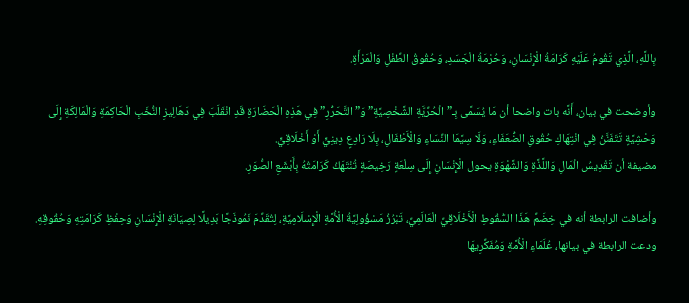بِاللَّهِ، الَّذِي تَقُومُ عَلَيْهِ كَرَامَةُ الْإِنْسَانِ، وَحُرْمَةُ الْجَسَدِ، وَحُقُوقُ الطِّفْلِ وَالْمَرْأَةِ.

وأوضحت في بيان، أَنَّه بات واضحا أن مَا يُسَمَّى بِـ”الْحُرِّيَّةِ الشَّخْصِيَّةِ” وَ”التَّحَرُّرِ” فِي هَذِهِ الْحَضَارَةِ قَدِ انْقَلَبَ فِي دَهَالِيزِ النُّخَبِ الْحَاكِمَةِ وَالْمَالِكَةِ إِلَى وَحْشِيَّةٍ تَتَفَنَّنُ فِي انْتِهَاكِ حُقُوقِ الضُّعَفَاءِ، وَلَا سِيَّمَا النِّسَاءِ وَالْأَطْفَالِ، بِلَا رَادِعٍ دِينِيٍّ أَوْ أَخْلَاقِيٍّ.
مضيفة أن تَقْدِيسُ الْمَالِ وَاللَّذَّةِ وَالشَّهْوَةِ يحول الْإِنْسَانِ إِلَى سِلْعَةٍ رَخِيصَةٍ تُنْتَهَكُ كَرَامَتُهُ بِأَبْشَعِ الصُّوَرِ.

وأضافت الرابطة أنه في خِضَمِّ هَذَا السُّقُوطِ الْأَخْلَاقِيِّ الْعَالَمِيِّ، تَبْرُزُ مَسْؤُولِيَّةُ الْأُمَّةِ الْإِسْلَامِيَّةِ، لِتُقَدِّمَ نَمُوذَجًا بَدِيلًا لِصِيَانَةِ الْإِنْسَانِ وَحِفْظِ كَرَامَتِهِ وَحُقُوقِهِ.
ودعت الرابطة في بيانها، عُلَمَاءِ الْأُمَّةِ وَمُفَكِّرِيهَا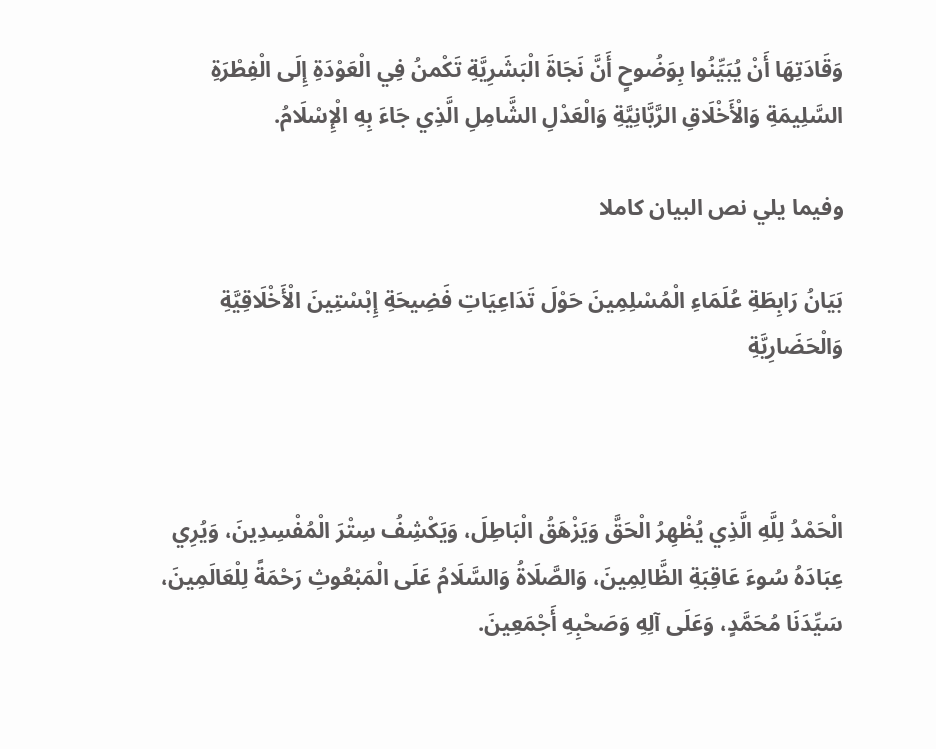وَقَادَتِهَا أَنْ يُبَيِّنُوا بِوَضُوحٍ أَنَّ نَجَاةَ الْبَشَرِيَّةِ تَكْمنُ فِي الْعَوْدَةِ إِلَى الْفِطْرَةِ السَّلِيمَةِ وَالْأَخْلَاقِ الرَّبَّانِيَّةِ وَالْعَدْلِ الشَّامِلِ الَّذِي جَاءَ بِهِ الْإِسْلَامُ.

وفيما يلي نص البيان كاملا

بَيَانُ رَابِطَةِ عُلَمَاءِ الْمُسْلِمِينَ حَوْلَ تَدَاعِيَاتِ فَضِيحَةِ إِبْسْتِينَ الْأَخْلَاقِيَّةِ وَالْحَضَارِيَّةِ



الْحَمْدُ لِلَّهِ الَّذِي يُظْهِرُ الْحَقَّ وَيَزْهَقُ الْبَاطِلَ، وَيَكْشِفُ سِتْرَ الْمُفْسِدِينَ، وَيُرِي عِبَادَهُ سُوءَ عَاقِبَةِ الظَّالِمِينَ، وَالصَّلَاةُ وَالسَّلَامُ عَلَى الْمَبْعُوثِ رَحْمَةً لِلْعَالَمِينَ، سَيِّدَنَا مُحَمَّدٍ، وَعَلَى آلِهِ وَصَحْبِهِ أَجْمَعِينَ.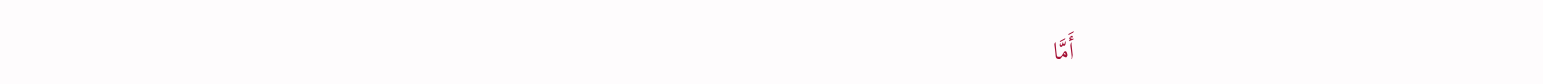أَمَّا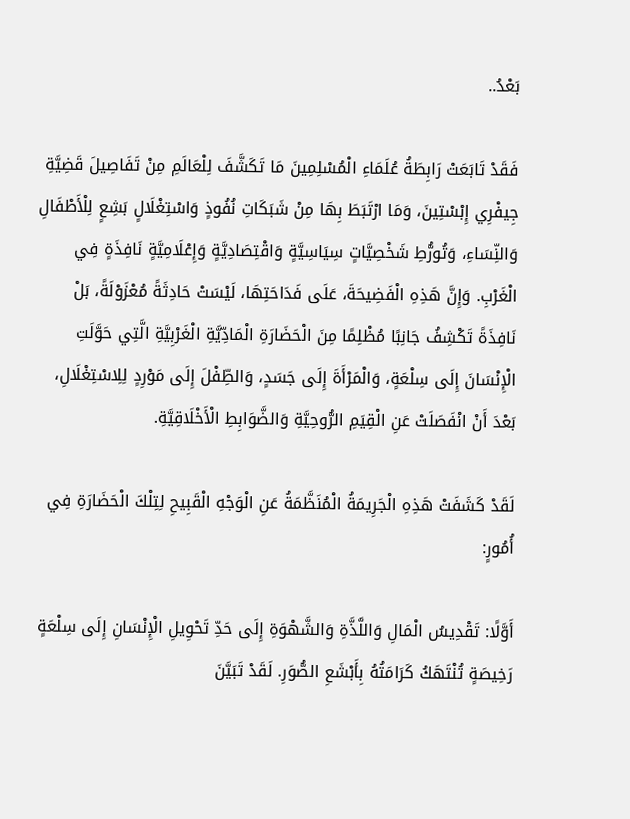بَعْدُ..

فَقَدْ تَابَعَتْ رَابِطَةُ عُلَمَاءِ الْمُسْلِمِينَ مَا تَكَشَّفَ لِلْعَالَمِ مِنْ تَفَاصِيلَ قَضِيَّةِ جِيفْرِي إِبْسْتِينَ، وَمَا ارْتَبَطَ بِهَا مِنْ شَبَكَاتِ نُفُوذٍ وَاسْتِغْلَالٍ بَشِعٍ لِلْأَطْفَالِ وَالنِّسَاءِ، وَتُورُّطِ شَخْصِيَّاتٍ سِيَاسِيَّةٍ وَاقْتِصَادِيَّةٍ وَإِعْلَامِيَّةٍ نَافِذَةٍ فِي الْغَرْبِ. وَإِنَّ هَذِهِ الْفَضِيحَةَ، عَلَى فَدَاحَتِهَا، لَيْسَتْ حَادِثَةً مُعْزَوْلَةً، بَلْ نَافِذَةً تَكْشِفُ جَانِبًا مُظْلِمًا مِنَ الْحَضَارَةِ الْمَادِّيَّةِ الْغَرْبِيَّةِ الَّتِي حَوَّلَتِ الْإِنْسَانَ إِلَى سِلْعَةٍ، وَالْمَرْأَةَ إِلَى جَسَدٍ، وَالطِّفْلَ إِلَى مَوْرِدٍ لِلِاسْتِغْلَالِ، بَعْدَ أَنْ انْفَصَلَتْ عَنِ الْقِيَمِ الرُّوحِيَّةِ وَالضَّوَابِطِ الْأَخْلَاقِيَّةِ.

لَقَدْ كَشَفَتْ هَذِهِ الْجَرِيمَةُ الْمُنَظَّمَةُ عَنِ الْوَجْهِ الْقَبِيحِ لِتِلْكَ الْحَضَارَةِ فِي أُمُورٍ:

أَوَّلًا: تَقْدِيسُ الْمَالِ وَاللَّذَّةِ وَالشَّهْوَةِ إِلَى حَدِّ تَحْوِيلِ الْإِنْسَانِ إِلَى سِلْعَةٍ رَخِيصَةٍ تُنْتَهَكُ كَرَامَتُهُ بِأَبْشَعِ الصُّوَرِ. لَقَدْ تَبَيَّنَ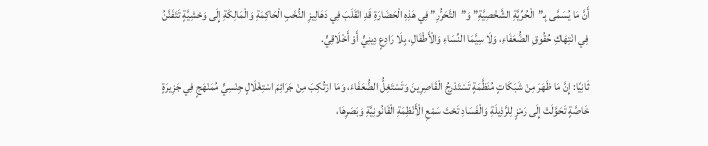أَنَّ مَا يُسَمَّى بِـ”الْحُرِّيَّةِ الشَّخْصِيَّةِ” وَ”التَّحَرُّرِ” فِي هَذِهِ الْحَضَارَةِ قَدِ انْقَلَبَ فِي دَهَالِيزِ النُّخَبِ الْحَاكِمَةِ وَالْمَالِكَةِ إِلَى وَحْشِيَّةٍ تَتَفَنَّنُ فِي انْتِهَاكِ حُقُوقِ الضُّعَفَاءِ، وَلَا سِيَّمَا النِّسَاءِ وَالْأَطْفَالِ، بِلَا رَادِعٍ دِينِيٍّ أَوْ أَخْلَاقِيٍّ.

ثَانِيًا: إِنَّ مَا ظَهَرَ مِنْ شَبَكَاتٍ مُنَظَّمَةٍ تَسْتَدْرِجُ الْقَاصِرِينَ وَتَسْتَغِلُّ الضُّعَفَاءَ، وَمَا ارْتُكِبَ مِنْ جَرَائِمَ اسْتِغْلَالٍ جِنْسِيٍّ مُمَنْهَجٍ فِي جَزِيرَةٍ خَاصَّةٍ تَحَوَّلَتْ إِلَى رَمْزٍ لِلرَّذِيلَةِ وَالْفَسَادِ تَحْتَ سَمْعِ الْأَنْظِمَةِ الْقَانُونِيَّةِ وَبَصَرِهَا،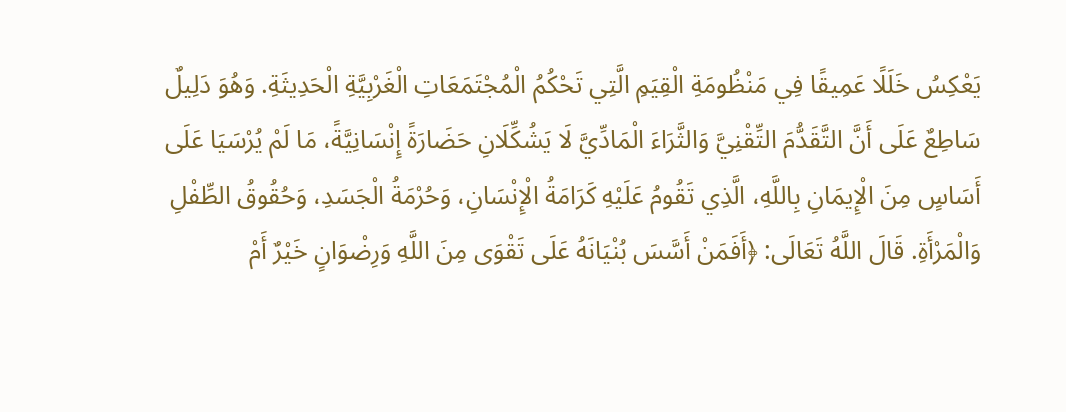يَعْكِسُ خَلَلًا عَمِيقًا فِي مَنْظُومَةِ الْقِيَمِ الَّتِي تَحْكُمُ الْمُجْتَمَعَاتِ الْغَرْبِيَّةِ الْحَدِيثَةِ. وَهُوَ دَلِيلٌ سَاطِعٌ عَلَى أَنَّ التَّقَدُّمَ التِّقْنِيَّ وَالثَّرَاءَ الْمَادِّيَّ لَا يَشُكِّلَانِ حَضَارَةً إِنْسَانِيَّةً، مَا لَمْ يُرْسَيَا عَلَى أَسَاسٍ مِنَ الْإِيمَانِ بِاللَّهِ، الَّذِي تَقُومُ عَلَيْهِ كَرَامَةُ الْإِنْسَانِ، وَحُرْمَةُ الْجَسَدِ، وَحُقُوقُ الطِّفْلِ وَالْمَرْأَةِ. قَالَ اللَّهُ تَعَالَى: ﴿أَفَمَنْ أَسَّسَ بُنْيَانَهُ عَلَى تَقْوَى مِنَ اللَّهِ وَرِضْوَانٍ خَيْرٌ أَمْ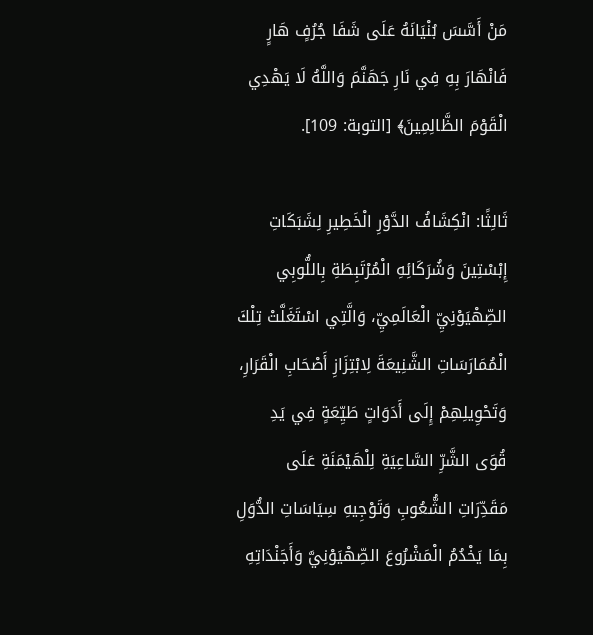مَنْ أَسَّسَ بُنْيَانَهُ عَلَى شَفَا جُرُفٍ هَارٍ فَانْهَارَ بِهِ فِي نَارِ جَهَنَّمَ وَاللَّهُ لَا يَهْدِي الْقَوْمَ الظَّالِمِينَ﴾ [التوبة: 109].

ثَالِثًا: انْكِشَافُ الدَّوْرِ الْخَطِيرِ لِشَبَكَاتِ إِبْسْتِينَ وَشُرَكَائِهِ الْمُرْتَبِطَةِ بِاللُّوبِي الصِّهْيَوْنِيِّ الْعَالَمِيِّ، وَالَّتِي اسْتَغَلَّتْ تِلْكَ الْمُمَارَسَاتِ الشَّنِيعَةَ لِابْتِزَازِ أَصْحَابِ الْقَرَارِ، وَتَحْوِيلِهِمْ إِلَى أَدَوَاتٍ طَيِّعَةٍ فِي يَدِ قُوَى الشَّرِّ السَّاعِيَةِ لِلْهَيْمَنَةِ عَلَى مَقَدِّرَاتِ الشُّعُوبِ وَتَوْجِيهِ سِيَاسَاتِ الدُّوَلِ بِمَا يَخْدُمُ الْمَشْرُوعَ الصِّهْيَوْنِيَّ وَأَجَنْدَاتِهِ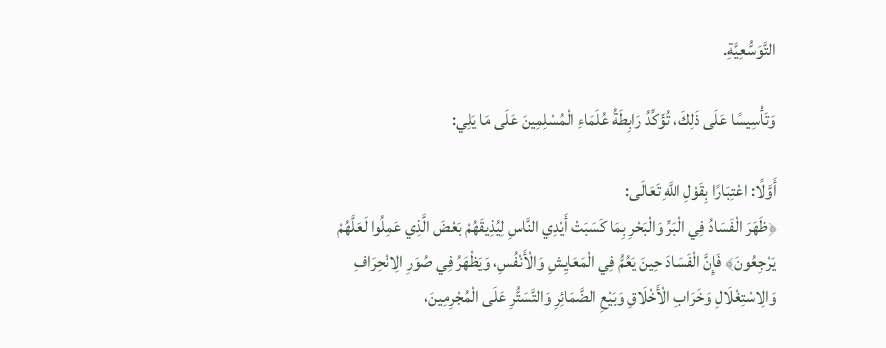التَّوَسُّعِيَّةِ.

وَتَأْسِيسًا عَلَى ذَلِكَ، تُؤَكِّدُ رَابِطَةُ عُلَمَاءِ الْمُسْلِمِينَ عَلَى مَا يَلِي:

أَوَّلًا: اعْتِبَارًا بِقَوْلِ اللَّهِ تَعَالَى:
﴿ظَهَرَ الْفَسَادُ فِي الْبَرِّ وَالْبَحْرِ بِمَا كَسَبَتْ أَيْدِي النَّاسِ لِيُذِيقَهُمْ بَعْضَ الَّذِي عَمِلُوا لَعَلَّهُمْ يَرْجِعُونَ﴾ فَإِنَّ الْفَسَادَ حِينَ يَعُمُّ فِي الْمَعَايِشِ وَالْأَنْفُسِ، وَيَظْهَرُ فِي صُوَرِ الِانْحِرَافِ وَالِاسْتِغْلَالِ وَخَرَابِ الْأَخْلَاقِ وَبَيْعِ الضَّمَائِرِ وَالتَّسَتُّرِ عَلَى الْمُجْرِمِينَ،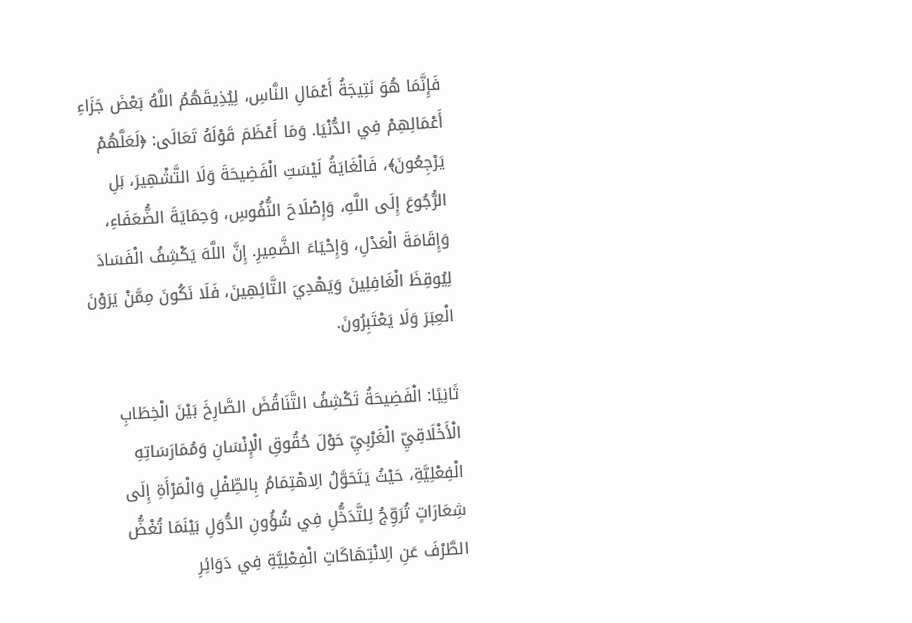فَإِنَّمَا هُوَ نَتِيجَةُ أَعْمَالِ النَّاسِ، لِيُذِيقَهُمُ اللَّهُ بَعْضَ جَزَاءِ أَعْمَالِهِمْ فِي الدُّنْيَا. وَمَا أَعْظَمَ قَوْلَهُ تَعَالَى: ﴿لَعَلَّهُمْ يَرْجِعُونَ﴾، فَالْغَايَةُ لَيْسَتِ الْفَضِيحَةَ وَلَا التَّشْهِيرَ، بَلِ الرُّجُوعَ إِلَى اللَّهِ، وَإِصْلَاحَ النُّفُوسِ، وَحِمَايَةَ الضُّعَفَاءِ، وَإِقَامَةَ الْعَدْلِ، وَإِحْيَاءَ الضَّمِيرِ. إِنَّ اللَّهَ يَكْشِفُ الْفَسَادَ لِيُوقِظَ الْغَافِلِينَ وَيَهْدِيَ التَّائِهِينَ، فَلَا نَكُونَ مِمَّنْ يَرَوْنَ الْعِبَرَ وَلَا يَعْتَبِرُونَ.

ثَانِيًا: الْفَضِيحَةُ تَكْشِفُ التَّنَاقُضَ الصَّارِخَ بَيْنَ الْخِطَابِ الْأَخْلَاقِيِّ الْغَرْبِيِّ حَوْلَ حُقُوقِ الْإِنْسَانِ وَمُمَارَسَاتِهِ الْفِعْلِيَّةِ، حَيْثُ يَتَحَوَّلُ الِاهْتِمَامُ بِالطِّفْلِ وَالْمَرْأَةِ إِلَى شِعَارَاتٍ تُرَوِّجُ لِلتَّدَخُّلِ فِي شُؤُونِ الدُّوَلِ بَيْنَمَا تُغْضُّ الطَّرْفَ عَنِ الِانْتِهَاكَاتِ الْفِعْلِيَّةِ فِي دَوَائِرِ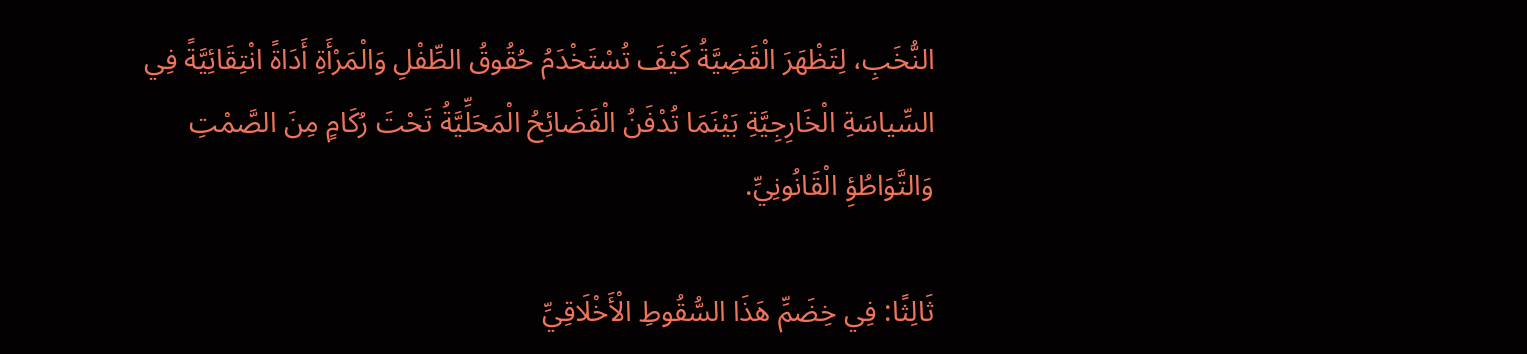النُّخَبِ، لِتَظْهَرَ الْقَضِيَّةُ كَيْفَ تُسْتَخْدَمُ حُقُوقُ الطِّفْلِ وَالْمَرْأَةِ أَدَاةً انْتِقَائِيَّةً فِي السِّياسَةِ الْخَارِجِيَّةِ بَيْنَمَا تُدْفَنُ الْفَضَائِحُ الْمَحَلِّيَّةُ تَحْتَ رُكَامٍ مِنَ الصَّمْتِ وَالتَّوَاطُؤِ الْقَانُونِيِّ.

ثَالِثًا: فِي خِضَمِّ هَذَا السُّقُوطِ الْأَخْلَاقِيِّ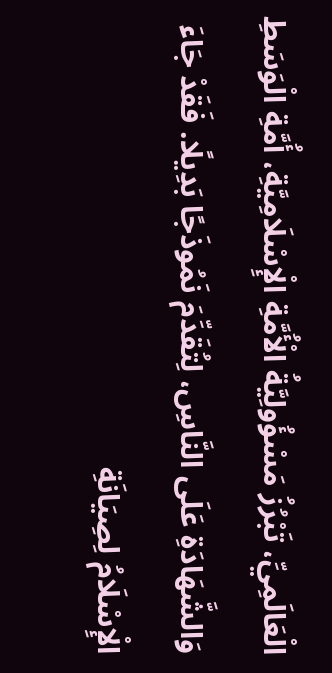الْعَالَمِيِّ، تَبْرُزُ مَسْؤُولِيَّةُ الْأُمَّةِ الْإِسْلَامِيَّةِ، أُمَّةِ الْوَسَطِ وَالشَّهَادَةِ عَلَى النَّاسِ، لِتُقَدِّمَ نَمُوذَجًا بَدِيلًا. فَقَدْ جَاءَ الْإِسْلَامُ لِصِيَانَةِ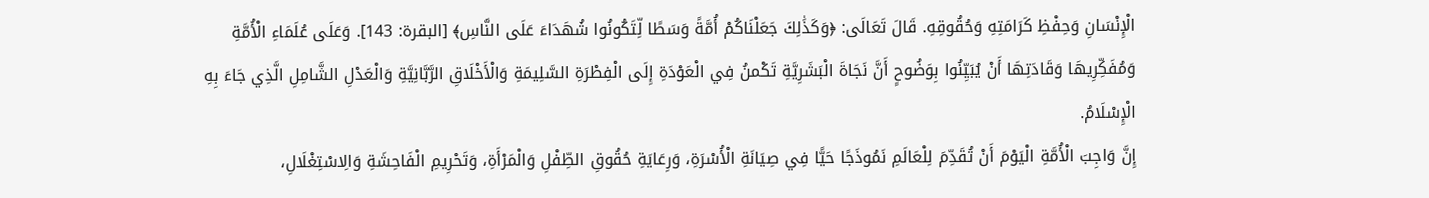الْإِنْسَانِ وَحِفْظِ كَرَامَتِهِ وَحُقُوقِهِ. قَالَ تَعَالَى: ﴿وَكَذَٰلِكَ جَعَلْنَاكُمْ أُمَّةً وَسَطًا لِّتَكُونُوا شُهَدَاءَ عَلَى النَّاسِ﴾ [البقرة: 143]. وَعَلَى عُلَمَاءِ الْأُمَّةِ وَمُفَكِّرِيهَا وَقَادَتِهَا أَنْ يُبَيِّنُوا بِوَضُوحٍ أَنَّ نَجَاةَ الْبَشَرِيَّةِ تَكْمنُ فِي الْعَوْدَةِ إِلَى الْفِطْرَةِ السَّلِيمَةِ وَالْأَخْلَاقِ الرَّبَّانِيَّةِ وَالْعَدْلِ الشَّامِلِ الَّذِي جَاءَ بِهِ الْإِسْلَامُ.
إِنَّ وَاجِبَ الْأُمَّةِ الْيَوْمَ أَنْ تُقَدِّمَ لِلْعَالَمِ نَمُوذَجًا حَيًّا فِي صِيَانَةِ الْأُسْرَةِ، وَرِعَايَةِ حُقُوقِ الطِّفْلِ وَالْمَرْأَةِ، وَتَحْرِيمِ الْفَاحِشَةِ وَالِاسْتِغْلَالِ،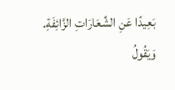بَعِيدًا عَنِ الشِّعَارَاتِ الزَّائِفَةِ. وَيَقُولُ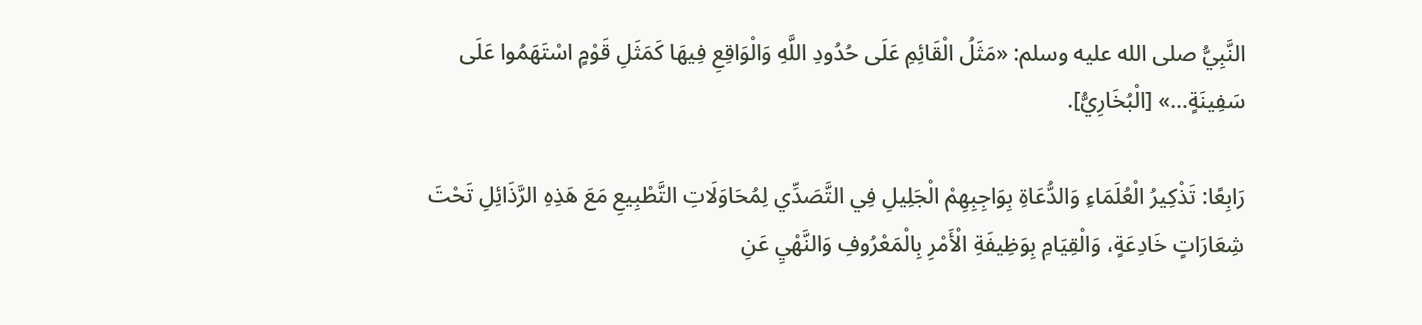النَّبِيُّ صلى الله عليه وسلم: «مَثَلُ الْقَائِمِ عَلَى حُدُودِ اللَّهِ وَالْوَاقِعِ فِيهَا كَمَثَلِ قَوْمٍ اسْتَهَمُوا عَلَى سَفِينَةٍ…» [الْبُخَارِيُّ].

رَابِعًا: تَذْكِيرُ الْعُلَمَاءِ وَالدُّعَاةِ بِوَاجِبِهِمْ الْجَلِيلِ فِي التَّصَدِّي لِمُحَاوَلَاتِ التَّطْبِيعِ مَعَ هَذِهِ الرَّذَائِلِ تَحْتَ شِعَارَاتٍ خَادِعَةٍ، وَالْقِيَامِ بِوَظِيفَةِ الْأَمْرِ بِالْمَعْرُوفِ وَالنَّهْيِ عَنِ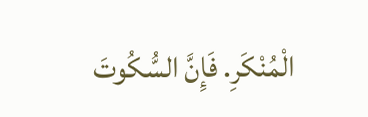الْمُنْكَرِ. فَإِنَّ السُّكُوتَ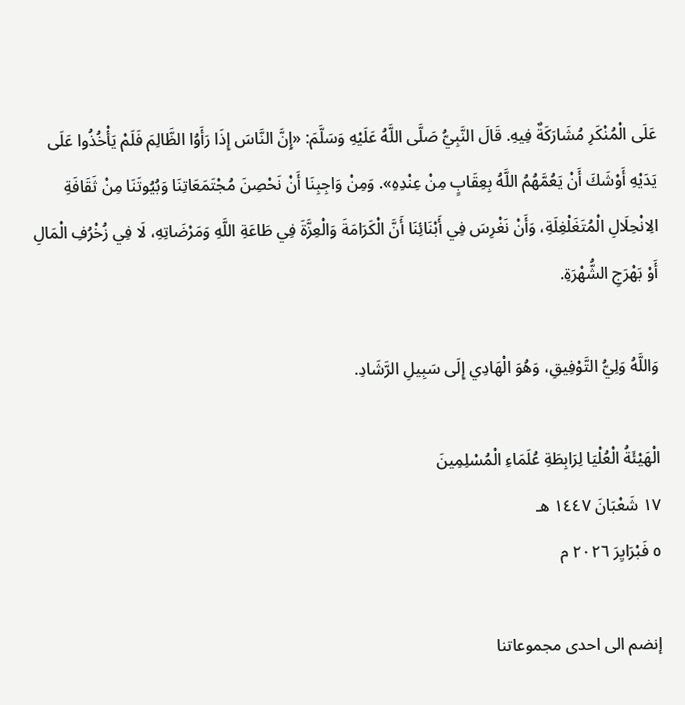عَلَى الْمُنْكَرِ مُشَارَكَةٌ فِيهِ. قَالَ النَّبِيُّ صَلَّى اللَّهُ عَلَيْهِ وَسَلَّمَ: «إِنَّ النَّاسَ إِذَا رَأَوُا الظَّالِمَ فَلَمْ يَأْخُذُوا عَلَى يَدَيْهِ أَوْشَكَ أَنْ يَعُمَّهُمُ اللَّهُ بِعِقَابٍ مِنْ عِنْدِهِ». وَمِنْ وَاجِبِنَا أَنْ نَحْصِنَ مُجْتَمَعَاتِنَا وَبُيُوتَنَا مِنْ ثَقَافَةِ الِانْحِلَالِ الْمُتَغَلْغِلَةِ، وَأَنْ نَغْرِسَ فِي أَبْنَائِنَا أَنَّ الْكَرَامَةَ وَالْعِزَّةَ فِي طَاعَةِ اللَّهِ وَمَرْضَاتِهِ، لَا فِي زُخْرُفِ الْمَالِ أَوْ بَهْرَجِ الشُّهْرَةِ.

وَاللَّهُ وَلِيُّ التَّوْفِيقِ، وَهُوَ الْهَادِي إِلَى سَبِيلِ الرَّشَادِ.

الْهَيْئَةُ الْعُلْيَا لِرَابِطَةِ عُلَمَاءِ الْمُسْلِمِينَ
١٧ شَعْبَانَ ١٤٤٧ هـ
٥ فَبْرَايِرَ ٢٠٢٦ م

إنضم الى احدى مجموعاتنا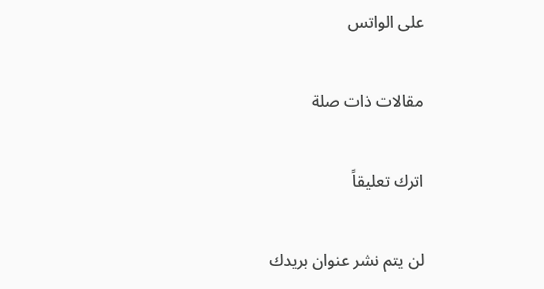على الواتس

مقالات ذات صلة

اترك تعليقاً

لن يتم نشر عنوان بريدك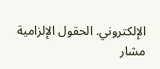الإلكتروني. الحقول الإلزامية مشار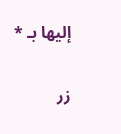إليها بـ *

زر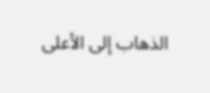الذهاب إلى الأعلى